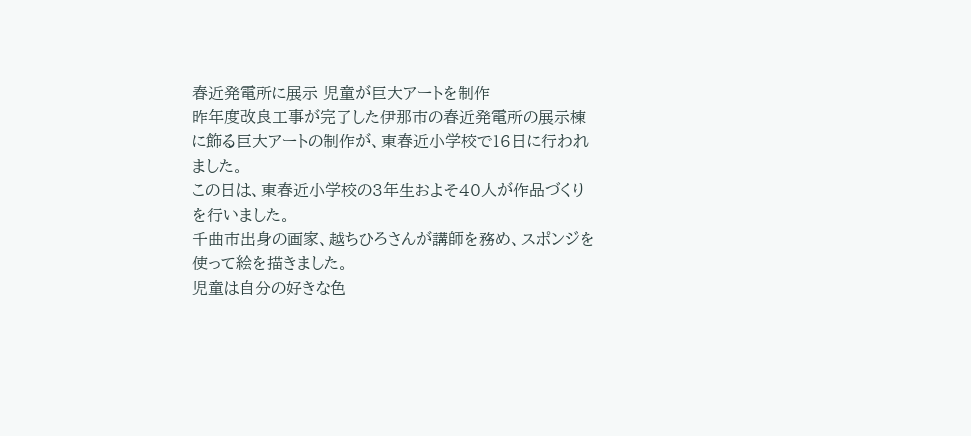春近発電所に展示 児童が巨大アートを制作
昨年度改良工事が完了した伊那市の春近発電所の展示棟に飾る巨大アートの制作が、東春近小学校で16日に行われました。
この日は、東春近小学校の3年生およそ40人が作品づくりを行いました。
千曲市出身の画家、越ちひろさんが講師を務め、スポンジを使って絵を描きました。
児童は自分の好きな色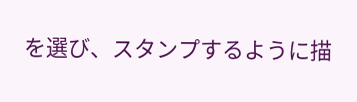を選び、スタンプするように描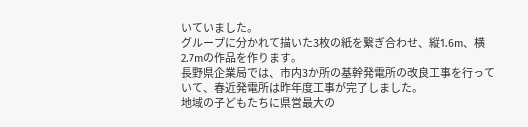いていました。
グループに分かれて描いた3枚の紙を繋ぎ合わせ、縦1.6m、横2.7mの作品を作ります。
長野県企業局では、市内3か所の基幹発電所の改良工事を行っていて、春近発電所は昨年度工事が完了しました。
地域の子どもたちに県営最大の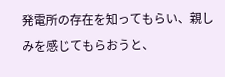発電所の存在を知ってもらい、親しみを感じてもらおうと、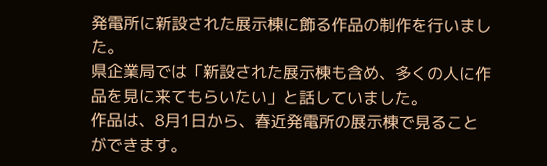発電所に新設された展示棟に飾る作品の制作を行いました。
県企業局では「新設された展示棟も含め、多くの人に作品を見に来てもらいたい」と話していました。
作品は、8月1日から、春近発電所の展示棟で見ることができます。